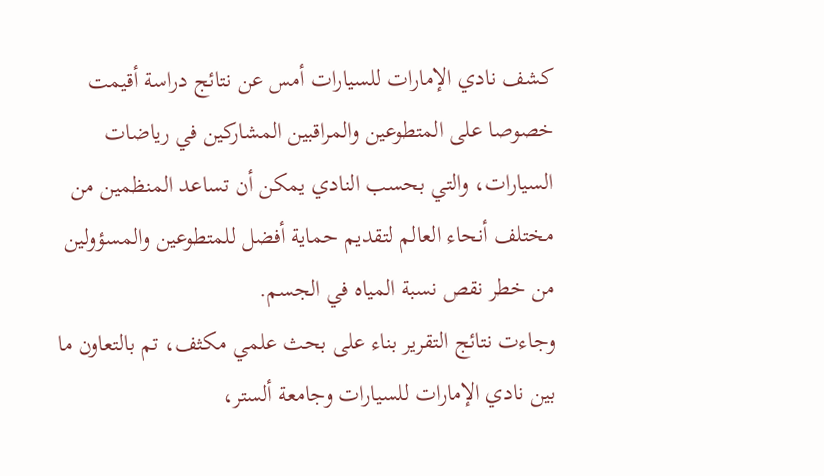كشف نادي الإمارات للسيارات أمس عن نتائج دراسة أقيمت خصوصا على المتطوعين والمراقبين المشاركين في رياضات السيارات، والتي بحسب النادي يمكن أن تساعد المنظمين من مختلف أنحاء العالم لتقديم حماية أفضل للمتطوعين والمسؤولين من خطر نقص نسبة المياه في الجسم.
وجاءت نتائج التقرير بناء على بحث علمي مكثف، تم بالتعاون ما بين نادي الإمارات للسيارات وجامعة ألستر،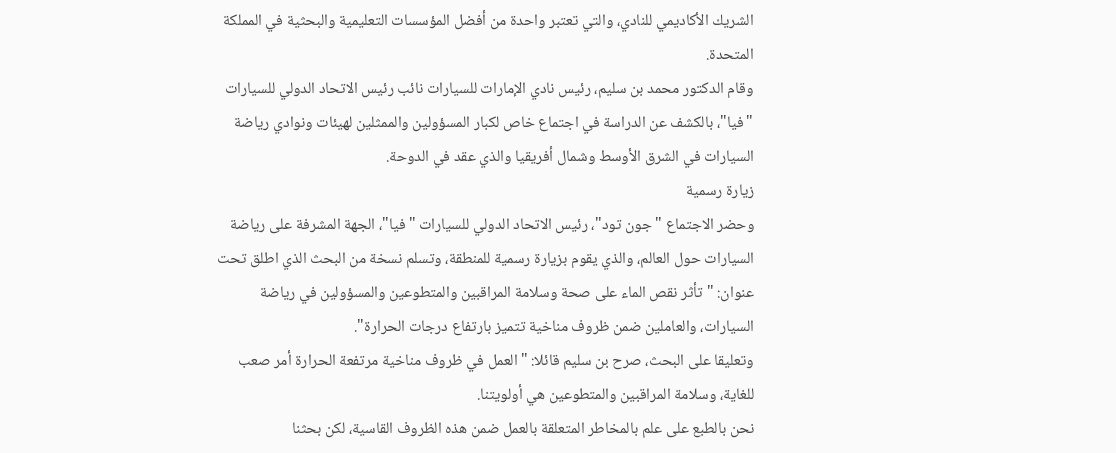الشريك الأكاديمي للنادي، والتي تعتبر واحدة من أفضل المؤسسات التعليمية والبحثية في المملكة المتحدة.
وقام الدكتور محمد بن سليم، رئيس نادي الإمارات للسيارات نائب رئيس الاتحاد الدولي للسيارات "فيا"، بالكشف عن الدراسة في اجتماع خاص لكبار المسؤولين والممثلين لهيئات ونوادي رياضة السيارات في الشرق الأوسط وشمال أفريقيا والذي عقد في الدوحة.
زيارة رسمية
وحضر الاجتماع "جون تود"، رئيس الاتحاد الدولي للسيارات "فيا"، الجهة المشرفة على رياضة السيارات حول العالم، والذي يقوم بزيارة رسمية للمنطقة، وتسلم نسخة من البحث الذي اطلق تحت عنوان: "تأثر نقص الماء على صحة وسلامة المراقبين والمتطوعين والمسؤولين في رياضة السيارات، والعاملين ضمن ظروف مناخية تتميز بارتفاع درجات الحرارة".
وتعليقا على البحث، صرح بن سليم قائلا: "العمل في ظروف مناخية مرتفعة الحرارة أمر صعب للغاية، وسلامة المراقبين والمتطوعين هي أولويتنا.
نحن بالطبع على علم بالمخاطر المتعلقة بالعمل ضمن هذه الظروف القاسية، لكن بحثنا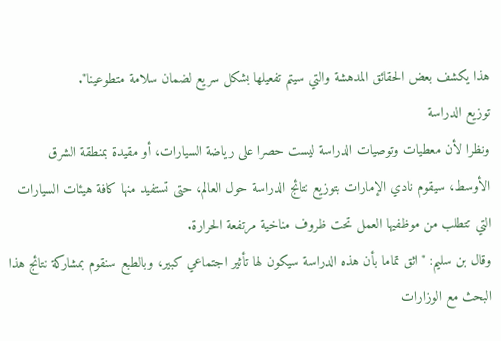هذا يكشف بعض الحقائق المدهشة والتي سيتم تفعيلها بشكل سريع لضمان سلامة متطوعينا".
توزيع الدراسة
ونظرا لأن معطيات وتوصيات الدراسة ليست حصرا على رياضة السيارات، أو مقيدة بمنطقة الشرق الأوسط، سيقوم نادي الإمارات بتوزيع نتائج الدراسة حول العالم، حتى تستفيد منها كافة هيئات السيارات التي تتطلب من موظفيها العمل تحت ظروف مناخية مرتفعة الحرارة.
وقال بن سليم: "اثق تماما بأن هذه الدراسة سيكون لها تأثير اجتماعي كبير، وبالطبع سنقوم بمشاركة نتائج هذا البحث مع الوزارات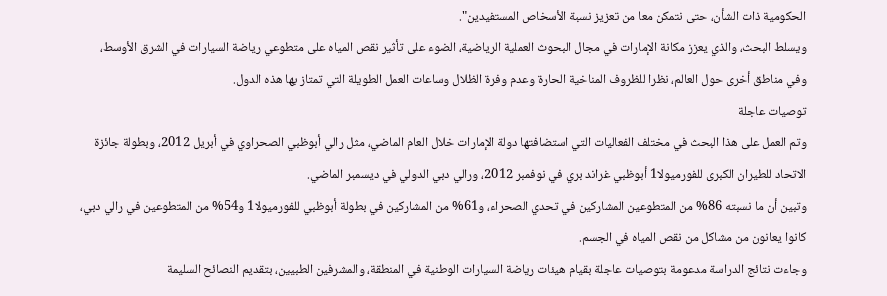الحكومية ذات الشأن، حتى نتمكن معا من تعزيز نسبة الأسخاص المستفيدين".
ويسلط البحث، والذي يعزز مكانة الإمارات في مجال البحوث العملية الرياضية، الضوء على تأثير نقص المياه على متطوعي رياضة السيارات في الشرق الأوسط، وفي مناطق أخرى حول العالم، نظرا للظروف المناخية الحارة وعدم وفرة الظلال وساعات العمل الطويلة التي تمتاز بها هذه الدول.
توصيات عاجلة
وتم العمل على هذا البحث في مختلف الفعاليات التي استضافتها دولة الإمارات خلال العام الماضي، مثل رالي أبوظبي الصحراوي في أبريل 2012، وبطولة جائزة الاتحاد للطيران الكبرى للفورميولا1 أبوظبي غراند بري في نوفمبر 2012، ورالي دبي الدولي في ديسمبر الماضي.
وتبين أن ما نسبته 86% من المتطوعين المشاركين في تحدي الصحراء، و61% من المشاركين في بطولة أبوظبي للفورميولا1 و54% من المتطوعين في رالي دبي، كانوا يعانون من مشاكل من نقص المياه في الجسم.
وجاءت نتائج الدراسة مدعومة بتوصيات عاجلة بقيام هيئات رياضة السيارات الوطنية في المنطقة، والمشرفين الطبيين، بتقديم النصائح السليمة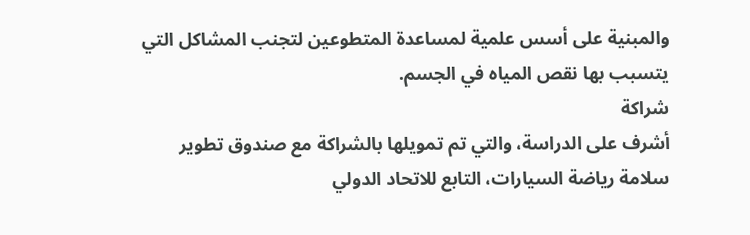والمبنية على أسس علمية لمساعدة المتطوعين لتجنب المشاكل التي يتسبب بها نقص المياه في الجسم.
شراكة
أشرف على الدراسة، والتي تم تمويلها بالشراكة مع صندوق تطوير سلامة رياضة السيارات، التابع للاتحاد الدولي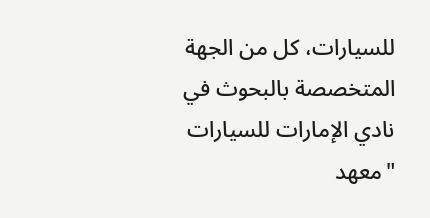للسيارات، كل من الجهة المتخصصة بالبحوث في نادي الإمارات للسيارات "معهد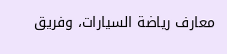معارف رياضة السيارات، وفريق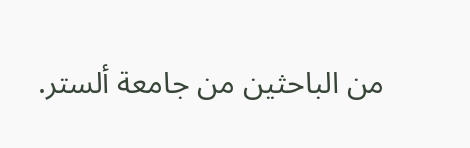من الباحثين من جامعة ألستر.